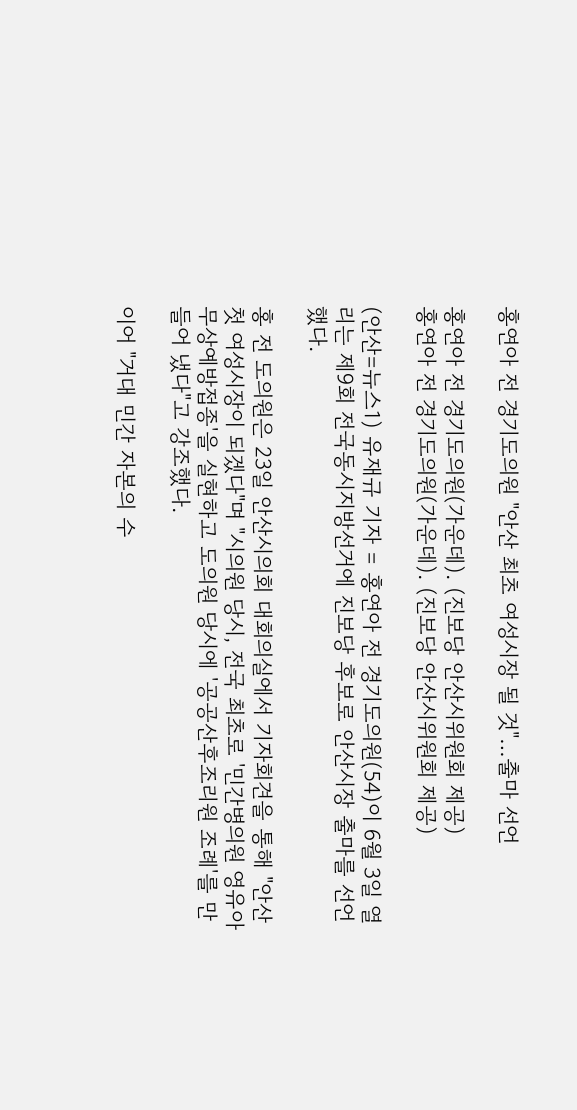홍연아 전 경기도의원 "안산 최초 여성시장 될 것"…출마 선언

홍연아 전 경기도의원(가운데). (진보당 안산시위원회 제공)
홍연아 전 경기도의원(가운데). (진보당 안산시위원회 제공)

(안산=뉴스1) 유재규 기자 = 홍연아 전 경기도의원(54)이 6월 3일 열리는 제9회 전국동시지방선거에 진보당 후보로 안산시장 출마를 선언했다.

홍 전 도의원은 23일 안산시의회 대회의실에서 기자회견을 통해 "안산 첫 여성시장이 되겠다"며 "시의원 당시, 전국 최초로 '민간병의원 영유아 무상예방접종'을 실현하고 도의원 당시에 '공공산후조리원 조례'를 만들어 냈다"고 강조했다.

이어 "거대 민간 자본의 수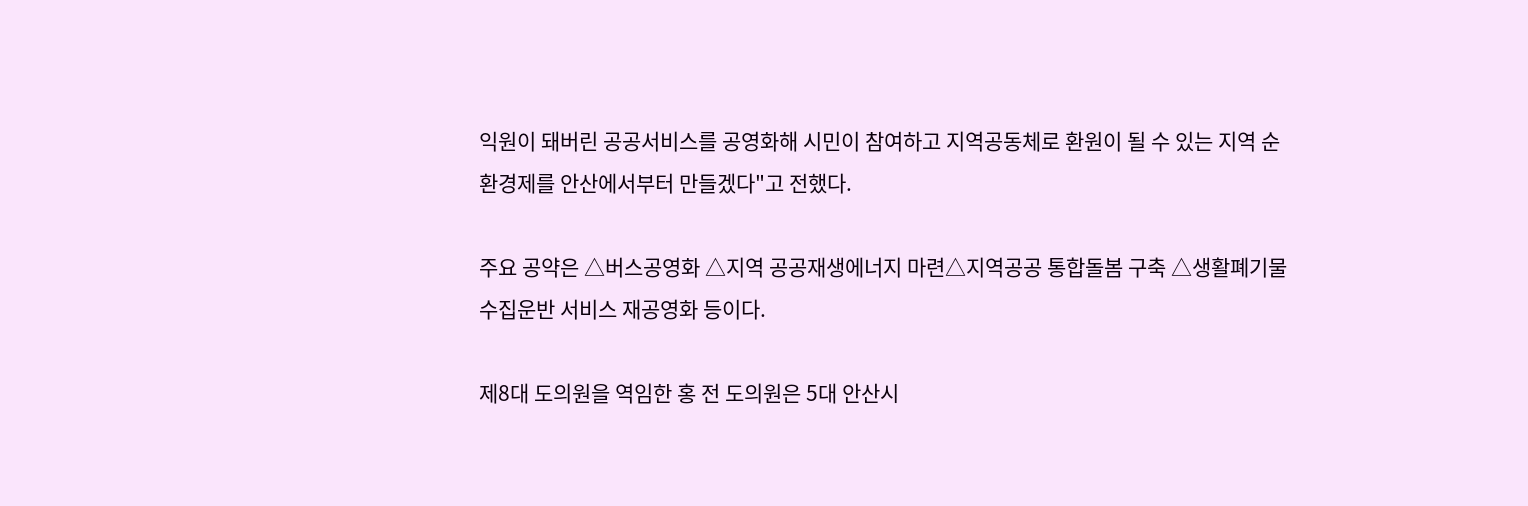익원이 돼버린 공공서비스를 공영화해 시민이 참여하고 지역공동체로 환원이 될 수 있는 지역 순환경제를 안산에서부터 만들겠다"고 전했다.

주요 공약은 △버스공영화 △지역 공공재생에너지 마련△지역공공 통합돌봄 구축 △생활폐기물 수집운반 서비스 재공영화 등이다.

제8대 도의원을 역임한 홍 전 도의원은 5대 안산시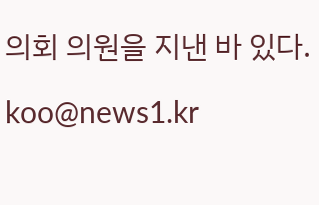의회 의원을 지낸 바 있다.

koo@news1.kr